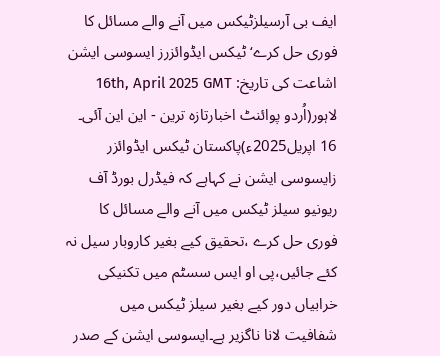ایف بی آرسیلزٹیکس میں آنے والے مسائل کا فوری حل کرے‘ ٹیکس ایڈوائزرز ایسوسی ایشن
اشاعت کی تاریخ: 16th, April 2025 GMT
لاہور(اُردو پوائنٹ اخبارتازہ ترین - این این آئی۔ 16 اپریل2025ء)پاکستان ٹیکس ایڈوائزر زایسوسی ایشن نے کہاہے کہ فیڈرل بورڈ آف ریونیو سیلز ٹیکس میں آنے والے مسائل کا فوری حل کرے ،تحقیق کیے بغیر کاروبار سیل نہ کئے جائیں،پی او ایس سسٹم میں تکنیکی خرابیاں دور کیے بغیر سیلز ٹیکس میں شفافیت لانا ناگزیر ہے۔ایسوسی ایشن کے صدر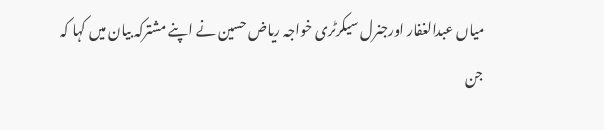میاں عبدالغفار اورجنرل سیکرٹری خواجہ ریاض حسین نے اپنے مشترکہ بیان میں کہا کہ جن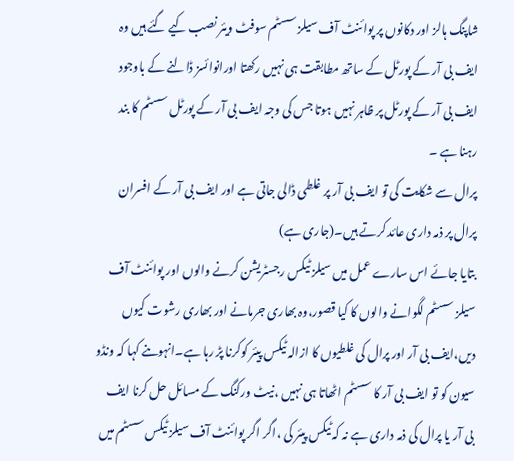شاپنگ ہالز اور دکانوں پر پوائنٹ آف سیلز سسٹم سوفٹ ویئر نصب کیے گئے ہیں وہ ایف بی آر کے پورٹل کے ساتھ مطابقت ہی نہیں رکھتا اورانوائسز ڈالنے کے باوجود ایف بی آر کے پورٹل پر ظاہر نہیں ہوتا جس کی وجہ ایف بی آر کے پورٹل سسٹم کا بند رہنا ہے ۔
پرال سے شکایت کی تو ایف بی آر پر غلطی ڈالی جاتی ہے اور ایف بی آر کے افسران پرال پر ذمہ داری عائد کرتے ہیں۔(جاری ہے)
بتایا جائے اس سارے عمل میں سیلز ٹیکس رجسٹریشن کرنے والوں اور پوائنٹ آف سیلز سسٹم لگوانے والوں کا کیا قصور،وہ بھاری جرمانے اور بھاری رشوت کیوں دیں،ایف بی آر اور پرال کی غلطیوں کا ازالہ ٹیکس پیئر کوکرنا پڑ رہا ہے۔انہوںنے کہا کہ ونڈو سیون کو تو ایف بی آر کا سسٹم اٹھاتا ہی نہیں ،نیٹ ورکنگ کے مسائل حل کرنا ایف بی آر یا پرال کی ذمہ داری ہے نہ کہ ٹیکس پیئر کی ،اگر اگر پوائنٹ آف سیلز ٹیکس سسٹم میں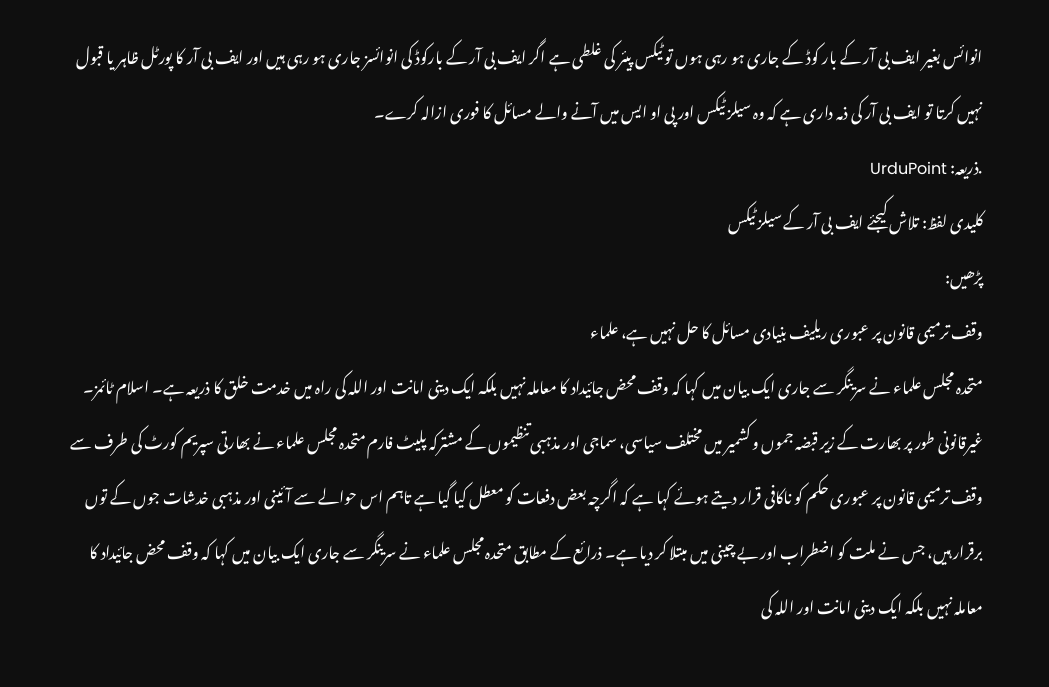انوائس بغیر ایف بی آر کے بار کوڈ کے جاری ہو رہی ہوں تو ٹیکس پیئر کی غلطی ہے اگر ایف بی آر کے بارکوڈ کی انوائسز جاری ہو رہی ہیں اور ایف بی آر کا پورٹل ظاہر یا قبول نہیں کرتا تو ایف بی آر کی ذمہ داری ہے کہ وہ سیلز ٹیکس اور پی او ایس میں آنے والے مسائل کا فوری ازالہ کرے۔
.ذریعہ: UrduPoint
کلیدی لفظ: تلاش کیجئے ایف بی آر کے سیلز ٹیکس
پڑھیں:
وقف ترمیمی قانون پر عبوری ریلیف بنیادی مسائل کا حل نہیں ہے، علماء
متحدہ مجلس علماء نے سرینگر سے جاری ایک بیان میں کہا کہ وقف محض جائیداد کا معاملہ نہیں بلکہ ایک دینی امانت اور اللہ کی راہ میں خدمت خلق کا ذریعہ ہے۔ اسلام ٹائمز۔ غیرقانونی طور پر بھارت کے زیر قبضہ جموں و کشمیر میں مختلف سیاسی، سماجی اور مذہبی تنظیموں کے مشترکہ پلیٹ فارم متحدہ مجلس علماء نے بھارتی سپریم کورٹ کی طرف سے وقف ترمیمی قانون پر عبوری حکم کو ناکافی قرار دیتے ہوئے کہا ہے کہ اگرچہ بعض دفعات کو معطل کیا گیا ہے تاہم اس حوالے سے آئینی اور مذہبی خدشات جوں کے توں برقرار ہیں، جس نے ملت کو اضطراب اور بے چینی میں مبتلا کر دیا ہے۔ ذرائع کے مطابق متحدہ مجلس علماء نے سرینگر سے جاری ایک بیان میں کہا کہ وقف محض جائیداد کا معاملہ نہیں بلکہ ایک دینی امانت اور اللہ کی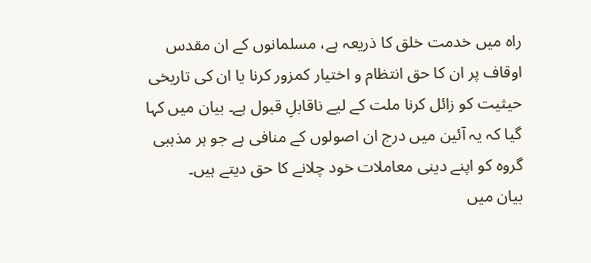راہ میں خدمت خلق کا ذریعہ ہے، مسلمانوں کے ان مقدس اوقاف پر ان کا حق انتظام و اختیار کمزور کرنا یا ان کی تاریخی حیثیت کو زائل کرنا ملت کے لیے ناقابلِ قبول ہے۔ بیان میں کہا گیا کہ یہ آئین میں درج ان اصولوں کے منافی ہے جو ہر مذہبی گروہ کو اپنے دینی معاملات خود چلانے کا حق دیتے ہیں۔
بیان میں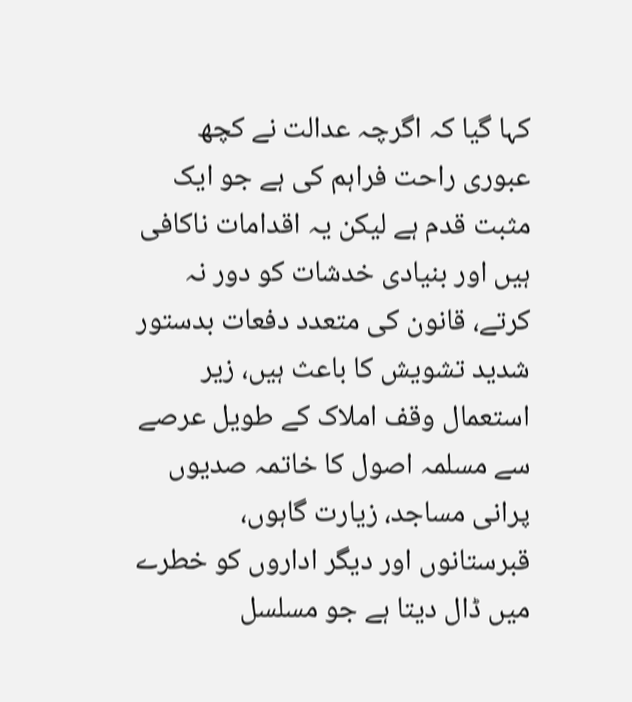کہا گیا کہ اگرچہ عدالت نے کچھ عبوری راحت فراہم کی ہے جو ایک مثبت قدم ہے لیکن یہ اقدامات ناکافی ہیں اور بنیادی خدشات کو دور نہ کرتے، قانون کی متعدد دفعات بدستور شدید تشویش کا باعث ہیں، زیر استعمال وقف املاک کے طویل عرصے سے مسلمہ اصول کا خاتمہ صدیوں پرانی مساجد، زیارت گاہوں، قبرستانوں اور دیگر اداروں کو خطرے میں ڈال دیتا ہے جو مسلسل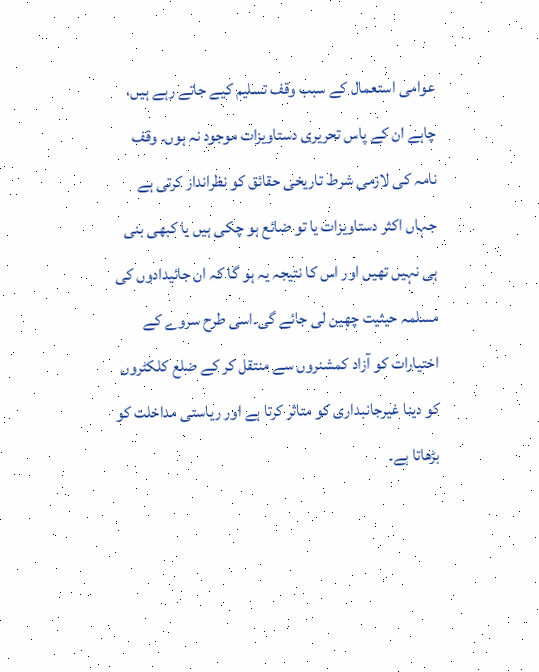عوامی استعمال کے سبب وقف تسلیم کیے جاتے رہے ہیں، چاہے ان کے پاس تحریری دستاویزات موجود نہ ہوں۔ وقف نامہ کی لازمی شرط تاریخی حقائق کو نظرانداز کرتی ہے جہاں اکثر دستاویزات یا تو ضائع ہو چکی ہیں یا کبھی بنی ہی نہیں تھیں اور اس کا نتیجہ یہ ہو گا کہ ان جائیدادوں کی مسلمہ حیثیت چھین لی جائے گی۔اسی طرح سروے کے اختیارات کو آزاد کمشنروں سے منتقل کر کے ضلع کلکٹروں کو دینا غیرجانبداری کو متاثر کرتا ہے اور ریاستی مداخلت کو بڑھاتا ہے۔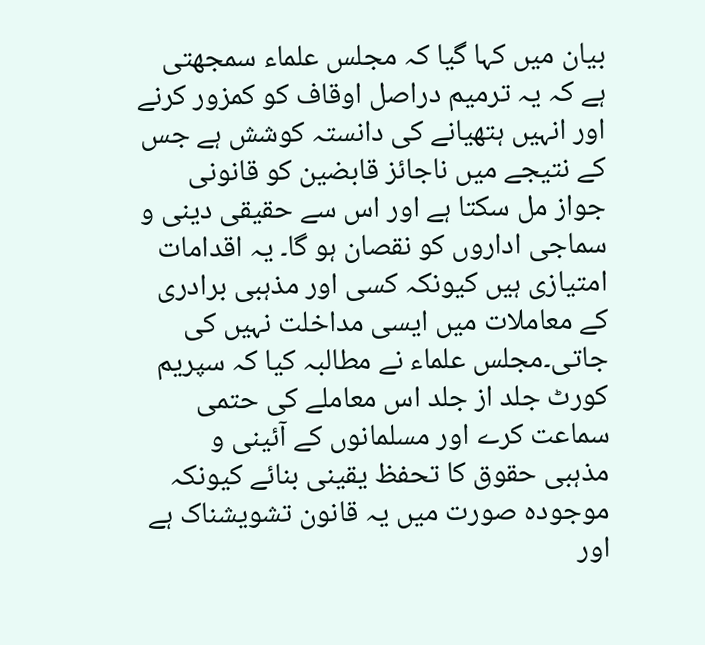بیان میں کہا گیا کہ مجلس علماء سمجھتی ہے کہ یہ ترمیم دراصل اوقاف کو کمزور کرنے اور انہیں ہتھیانے کی دانستہ کوشش ہے جس کے نتیجے میں ناجائز قابضین کو قانونی جواز مل سکتا ہے اور اس سے حقیقی دینی و سماجی اداروں کو نقصان ہو گا۔ یہ اقدامات امتیازی ہیں کیونکہ کسی اور مذہبی برادری کے معاملات میں ایسی مداخلت نہیں کی جاتی۔مجلس علماء نے مطالبہ کیا کہ سپریم کورٹ جلد از جلد اس معاملے کی حتمی سماعت کرے اور مسلمانوں کے آئینی و مذہبی حقوق کا تحفظ یقینی بنائے کیونکہ موجودہ صورت میں یہ قانون تشویشناک ہے اور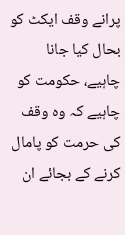پرانے وقف ایکٹ کو بحال کیا جانا چاہیے، حکومت کو چاہیے کہ وہ وقف کی حرمت کو پامال کرنے کے بجائے ان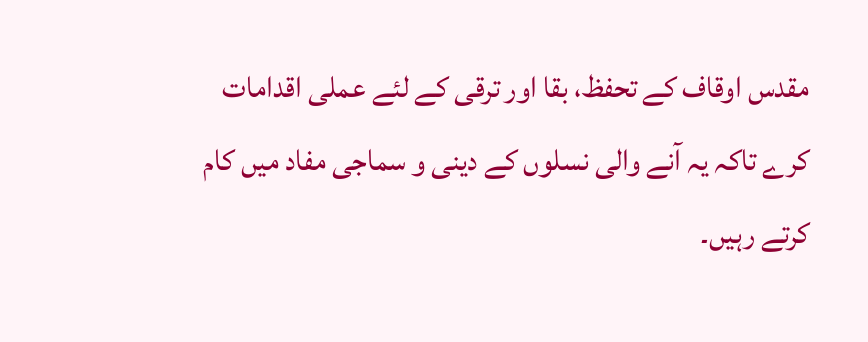مقدس اوقاف کے تحفظ، بقا اور ترقی کے لئے عملی اقدامات کرے تاکہ یہ آنے والی نسلوں کے دینی و سماجی مفاد میں کام کرتے رہیں۔